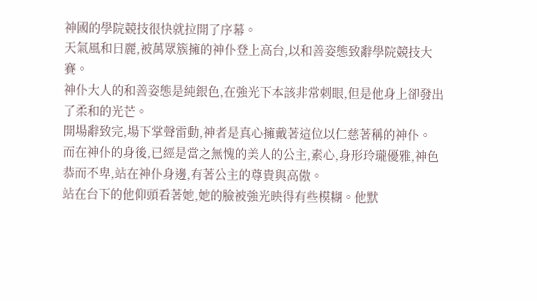神國的學院競技很快就拉開了序幕。
天氣風和日麗,被萬眾簇擁的神仆登上高台,以和善姿態致辭學院競技大賽。
神仆大人的和善姿態是純銀色,在強光下本該非常刺眼,但是他身上卻發出了柔和的光芒。
開場辭致完,場下掌聲雷動,神者是真心擁戴著這位以仁慈著稱的神仆。
而在神仆的身後,已經是當之無愧的美人的公主,素心,身形玲瓏優雅,神色恭而不卑,站在神仆身邊,有著公主的尊貴與高傲。
站在台下的他仰頭看著她,她的臉被強光映得有些模糊。他默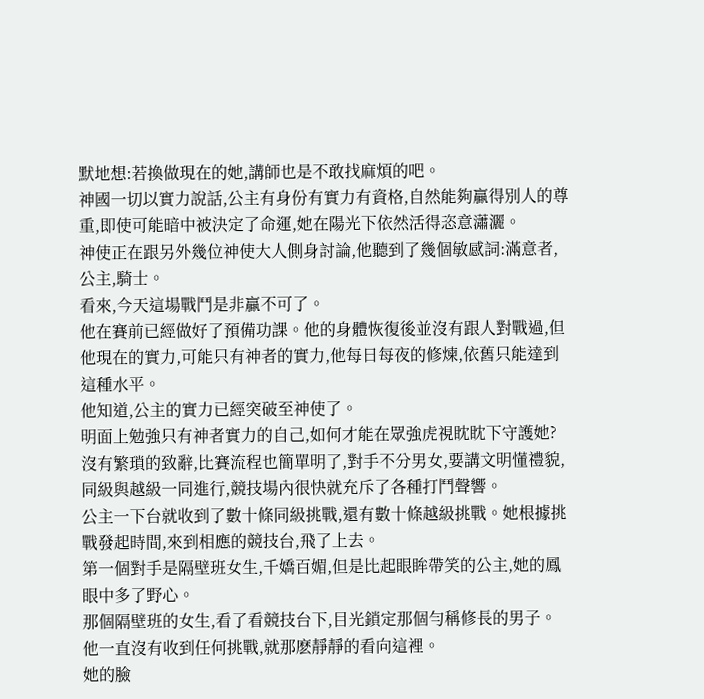默地想:若換做現在的她,講師也是不敢找麻煩的吧。
神國一切以實力說話,公主有身份有實力有資格,自然能夠贏得別人的尊重,即使可能暗中被決定了命運,她在陽光下依然活得恣意瀟灑。
神使正在跟另外幾位神使大人側身討論,他聽到了幾個敏感詞:滿意者,公主,騎士。
看來,今天這場戰鬥是非贏不可了。
他在賽前已經做好了預備功課。他的身體恢復後並沒有跟人對戰過,但他現在的實力,可能只有神者的實力,他每日每夜的修煉,依舊只能達到這種水平。
他知道,公主的實力已經突破至神使了。
明面上勉強只有神者實力的自己,如何才能在眾強虎視眈眈下守護她?
沒有繁瑣的致辭,比賽流程也簡單明了,對手不分男女,要講文明懂禮貌,同級與越級一同進行,競技場內很快就充斥了各種打鬥聲響。
公主一下台就收到了數十條同級挑戰,還有數十條越級挑戰。她根據挑戰發起時間,來到相應的競技台,飛了上去。
第一個對手是隔壁班女生,千嬌百媚,但是比起眼眸帶笑的公主,她的鳳眼中多了野心。
那個隔壁班的女生,看了看競技台下,目光鎖定那個勻稱修長的男子。
他一直沒有收到任何挑戰,就那麽靜靜的看向這裡。
她的臉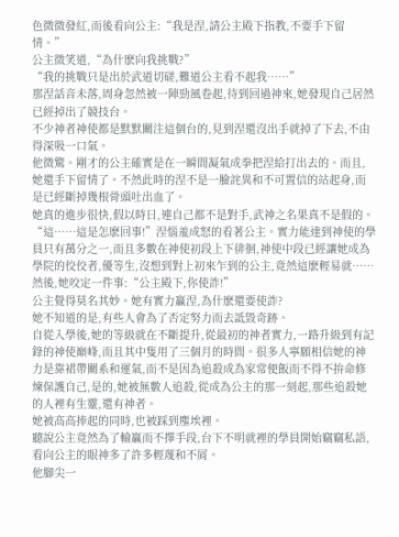色微微發紅,而後看向公主:“我是涅,請公主殿下指教,不要手下留情。”
公主微笑道,“為什麽向我挑戰?”
“我的挑戰只是出於武道切磋,難道公主看不起我……”
那涅話音未落,周身忽然被一陣勁風卷起,待到回過神來,她發現自己居然已經掉出了競技台。
不少神者神使都是默默關注這個台的,見到涅還沒出手就掉了下去,不由得深吸一口氣。
他微驚。剛才的公主確實是在一瞬間凝氣成拳把涅給打出去的。而且,她還手下留情了。不然此時的涅不是一臉詫異和不可置信的站起身,而是已經斷掉幾根骨頭吐出血了。
她真的進步很快,假以時日,連自己都不是對手,武神之名果真不是假的。
“這……這是怎麽回事!”涅惱羞成怒的看著公主。實力能達到神使的學員只有萬分之一,而且多數在神使初段上下徘徊,神使中段已經讓她成為學院的佼佼者,優等生,沒想到對上初來乍到的公主,竟然這麽輕易就……
然後,她咬定一件事:“公主殿下,你使詐!”
公主覺得莫名其妙。她有實力贏涅,為什麽還要使詐?
她不知道的是,有些人會為了否定努力而去詆毀奇跡。
自從入學後,她的等級就在不斷提升,從最初的神者實力,一路升級到有記錄的神使巔峰,而且其中隻用了三個月的時間。很多人寧願相信她的神力是靠裙帶關系和運氣,而不是因為追殺成為家常便飯而不得不拚命修煉保護自己,是的,她被無數人追殺,從成為公主的那一刻起,那些追殺她的人裡有生靈,還有神者。
她被高高捧起的同時,也被踩到塵埃裡。
聽說公主竟然為了輸贏而不擇手段,台下不明就裡的學員開始竊竊私語,看向公主的眼神多了許多輕蔑和不屑。
他腳尖一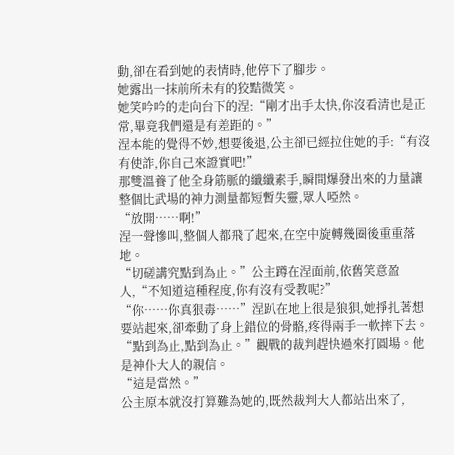動,卻在看到她的表情時,他停下了腳步。
她露出一抹前所未有的狡黠微笑。
她笑吟吟的走向台下的涅:“剛才出手太快,你沒看清也是正常,畢竟我們還是有差距的。”
涅本能的覺得不妙,想要後退,公主卻已經拉住她的手:“有沒有使詐,你自己來證實吧!”
那雙溫養了他全身筋脈的纖纖素手,瞬間爆發出來的力量讓整個比武場的神力測量都短暫失靈,眾人啞然。
“放開……啊!”
涅一聲慘叫,整個人都飛了起來,在空中旋轉幾圈後重重落地。
“切磋講究點到為止。”公主蹲在涅面前,依舊笑意盈人,“不知道這種程度,你有沒有受教呢?”
“你……你真狠毒……”涅趴在地上很是狼狽,她掙扎著想要站起來,卻牽動了身上錯位的骨骼,疼得兩手一軟摔下去。
“點到為止,點到為止。”觀戰的裁判趕快過來打圓場。他是神仆大人的親信。
“這是當然。”
公主原本就沒打算難為她的,既然裁判大人都站出來了,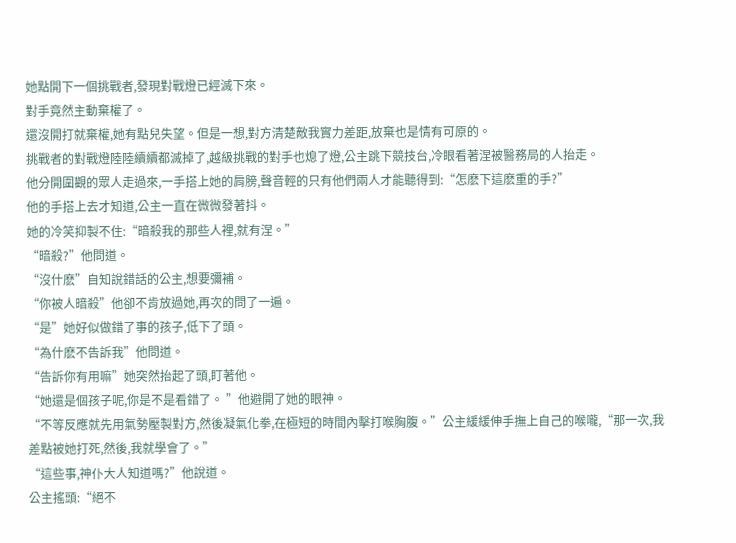她點開下一個挑戰者,發現對戰燈已經滅下來。
對手竟然主動棄權了。
還沒開打就棄權,她有點兒失望。但是一想,對方清楚敵我實力差距,放棄也是情有可原的。
挑戰者的對戰燈陸陸續續都滅掉了,越級挑戰的對手也熄了燈,公主跳下競技台,冷眼看著涅被醫務局的人抬走。
他分開圍觀的眾人走過來,一手搭上她的肩膀,聲音輕的只有他們兩人才能聽得到:“怎麽下這麽重的手?”
他的手搭上去才知道,公主一直在微微發著抖。
她的冷笑抑製不住:“暗殺我的那些人裡,就有涅。”
“暗殺?”他問道。
“沒什麽”自知說錯話的公主,想要彌補。
“你被人暗殺”他卻不肯放過她,再次的問了一遍。
“是”她好似做錯了事的孩子,低下了頭。
“為什麽不告訴我”他問道。
“告訴你有用嘛”她突然抬起了頭,盯著他。
“她還是個孩子呢,你是不是看錯了。 ”他避開了她的眼神。
“不等反應就先用氣勢壓製對方,然後凝氣化拳,在極短的時間內擊打喉胸腹。”公主緩緩伸手撫上自己的喉嚨,“那一次,我差點被她打死,然後,我就學會了。”
“這些事,神仆大人知道嗎?”他說道。
公主搖頭:“絕不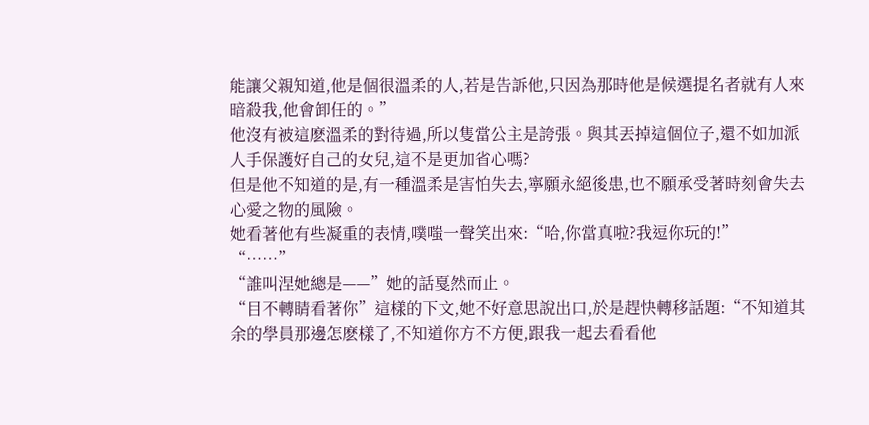能讓父親知道,他是個很溫柔的人,若是告訴他,只因為那時他是候選提名者就有人來暗殺我,他會卸任的。”
他沒有被這麽溫柔的對待過,所以隻當公主是誇張。與其丟掉這個位子,還不如加派人手保護好自己的女兒,這不是更加省心嗎?
但是他不知道的是,有一種溫柔是害怕失去,寧願永絕後患,也不願承受著時刻會失去心愛之物的風險。
她看著他有些凝重的表情,噗嗤一聲笑出來:“哈,你當真啦?我逗你玩的!”
“……”
“誰叫涅她總是——”她的話戛然而止。
“目不轉睛看著你”這樣的下文,她不好意思說出口,於是趕快轉移話題:“不知道其余的學員那邊怎麽樣了,不知道你方不方便,跟我一起去看看他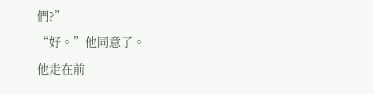們?”
“好。”他同意了。
他走在前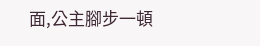面,公主腳步一頓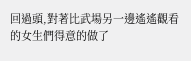回過頭,對著比武場另一邊遙遙觀看的女生們得意的做了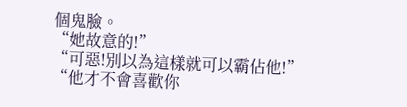個鬼臉。
“她故意的!”
“可惡!別以為這樣就可以霸佔他!”
“他才不會喜歡你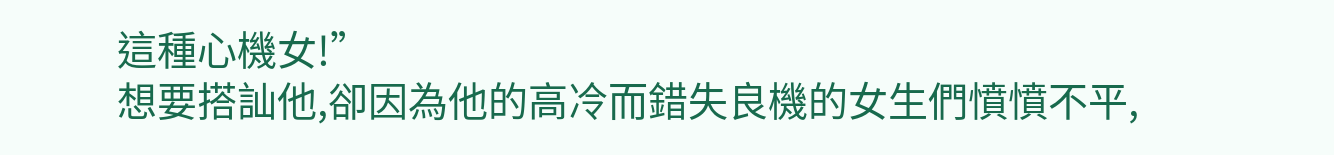這種心機女!”
想要搭訕他,卻因為他的高冷而錯失良機的女生們憤憤不平,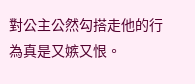對公主公然勾搭走他的行為真是又嫉又恨。